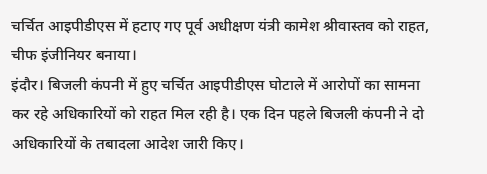चर्चित आइपीडीएस में हटाए गए पूर्व अधीक्षण यंत्री कामेश श्रीवास्तव को राहत, चीफ इंजीनियर बनाया।
इंदौर। बिजली कंपनी में हुए चर्चित आइपीडीएस घोटाले में आरोपों का सामना कर रहे अधिकारियों को राहत मिल रही है। एक दिन पहले बिजली कंपनी ने दो अधिकारियों के तबादला आदेश जारी किए।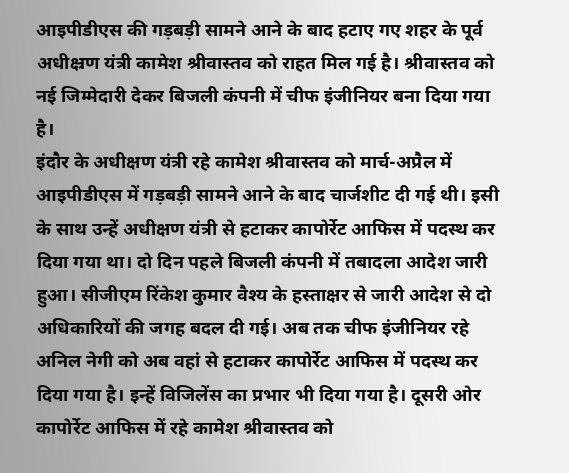आइपीडीएस की गड़बड़ी सामने आने के बाद हटाए गए शहर के पूर्व अधीक्ष्रण यंत्री कामेश श्रीवास्तव को राहत मिल गई है। श्रीवास्तव को नई जिम्मेदारी देकर बिजली कंपनी में चीफ इंजीनियर बना दिया गया है।
इंदौर के अधीक्षण यंत्री रहे कामेश श्रीवास्तव को मार्च-अप्रैल में आइपीडीएस में गड़बड़ी सामने आने के बाद चार्जशीट दी गई थी। इसी के साथ उन्हें अधीक्षण यंत्री से हटाकर कापोर्रेट आफिस में पदस्थ कर दिया गया था। दो दिन पहले बिजली कंपनी में तबादला आदेश जारी हुआ। सीजीएम रिंकेश कुमार वैश्य के हस्ताक्षर से जारी आदेश से दो अधिकारियों की जगह बदल दी गई। अब तक चीफ इंजीनियर रहे अनिल नेगी को अब वहां से हटाकर कापोर्रेट आफिस में पदस्थ कर दिया गया है। इन्हें विजिलेंस का प्रभार भी दिया गया है। दूसरी ओर कापोर्रेट आफिस में रहे कामेश श्रीवास्तव को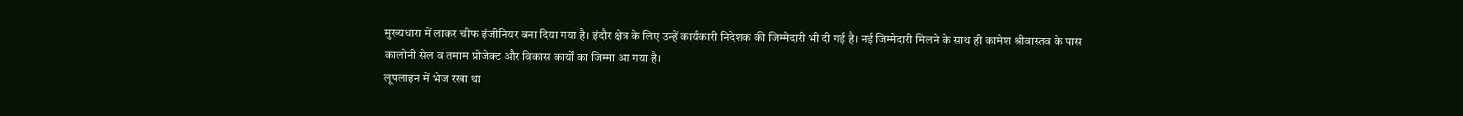मुख्यधारा में लाकर चीफ इंजीनियर बना दिया गया है। इंदौर क्षेत्र के लिए उन्हें कार्यकारी निदेशक की जिम्मेदारी भी दी गई है। नई जिम्मेदारी मिलने के साथ ही कामेश श्रीवास्तव के पास कालोनी सेल व तमाम प्रोजेक्ट और विकास कार्यों का जिम्मा आ गया है।
लूपलाइन में भेज रखा था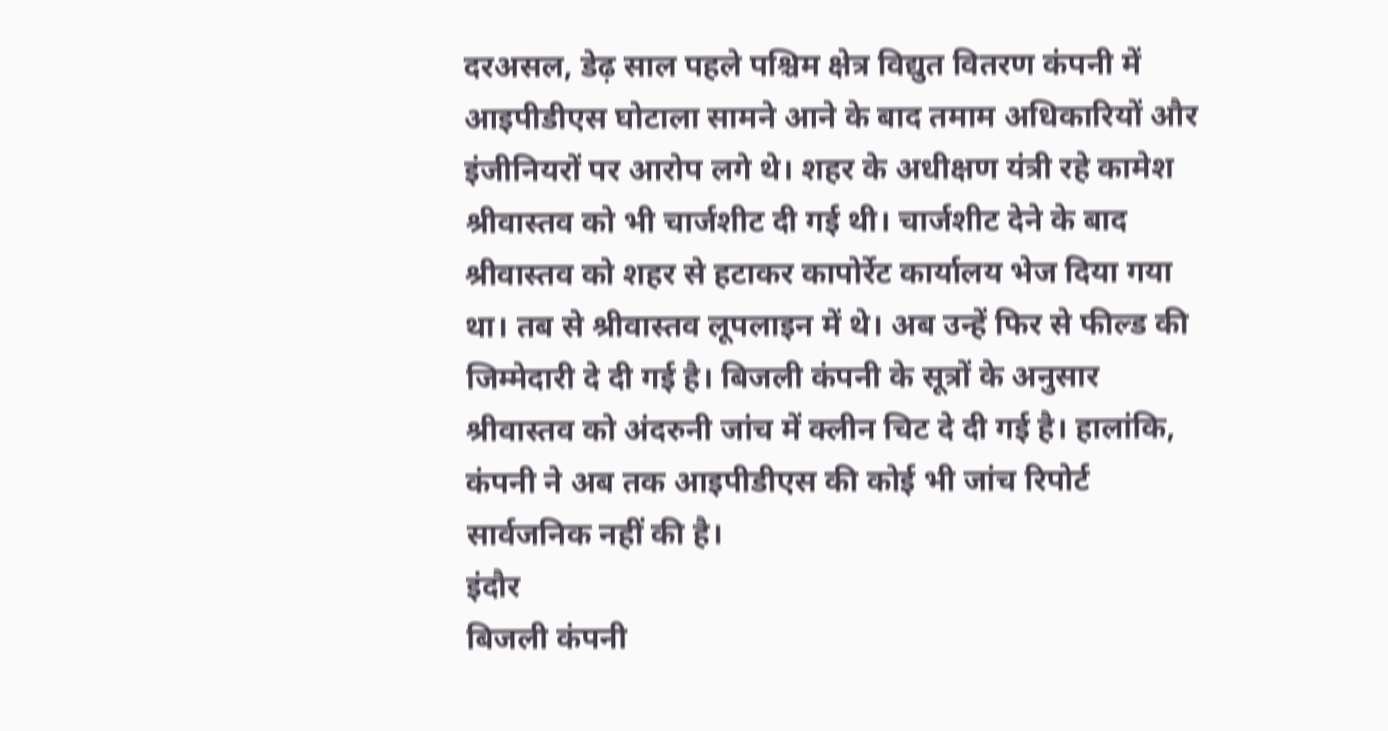दरअसल, डेढ़ साल पहले पश्चिम क्षेत्र विद्युत वितरण कंपनी में आइपीडीएस घोटाला सामने आने के बाद तमाम अधिकारियों और इंजीनियरों पर आरोप लगे थे। शहर के अधीक्षण यंत्री रहे कामेश श्रीवास्तव को भी चार्जशीट दी गई थी। चार्जशीट देने के बाद श्रीवास्तव को शहर से हटाकर कापोर्रेट कार्यालय भेज दिया गया था। तब से श्रीवास्तव लूपलाइन में थे। अब उन्हें फिर से फील्ड की जिम्मेदारी दे दी गई है। बिजली कंपनी के सूत्रों के अनुसार श्रीवास्तव को अंदरुनी जांच में क्लीन चिट दे दी गई है। हालांकि, कंपनी ने अब तक आइपीडीएस की कोई भी जांच रिपोर्ट सार्वजनिक नहीं की है।
इंदौर
बिजली कंपनी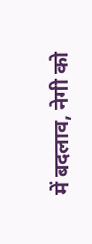में बदलाव, नेगी को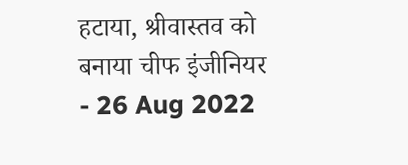हटाया, श्रीवास्तव को बनाया चीफ इंजीनियर
- 26 Aug 2022